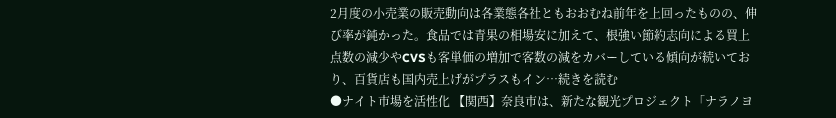2月度の小売業の販売動向は各業態各社ともおおむね前年を上回ったものの、伸び率が鈍かった。食品では青果の相場安に加えて、根強い節約志向による買上点数の減少やCVSも客単価の増加で客数の減をカバーしている傾向が続いており、百貨店も国内売上げがプラスもイン…続きを読む
●ナイト市場を活性化 【関西】奈良市は、新たな観光プロジェクト「ナラノヨ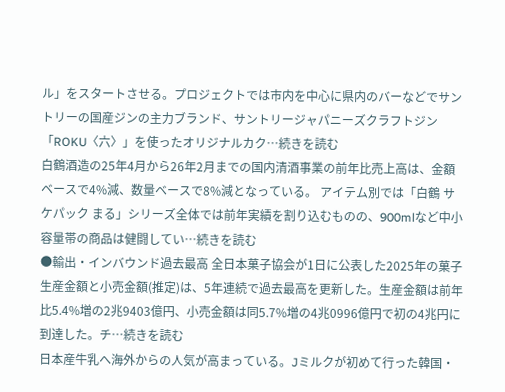ル」をスタートさせる。プロジェクトでは市内を中心に県内のバーなどでサントリーの国産ジンの主力ブランド、サントリージャパニーズクラフトジン「ROKU〈六〉」を使ったオリジナルカク…続きを読む
白鶴酒造の25年4月から26年2月までの国内清酒事業の前年比売上高は、金額ベースで4%減、数量ベースで8%減となっている。 アイテム別では「白鶴 サケパック まる」シリーズ全体では前年実績を割り込むものの、900mlなど中小容量帯の商品は健闘してい…続きを読む
●輸出・インバウンド過去最高 全日本菓子協会が1日に公表した2025年の菓子生産金額と小売金額(推定)は、5年連続で過去最高を更新した。生産金額は前年比5.4%増の2兆9403億円、小売金額は同5.7%増の4兆0996億円で初の4兆円に到達した。チ…続きを読む
日本産牛乳へ海外からの人気が高まっている。Jミルクが初めて行った韓国・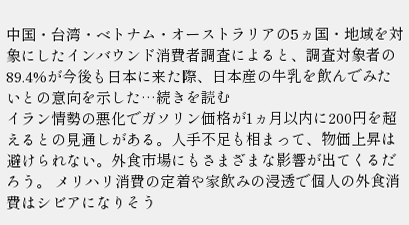中国・台湾・ベトナム・オーストラリアの5ヵ国・地域を対象にしたインバウンド消費者調査によると、調査対象者の89.4%が今後も日本に来た際、日本産の牛乳を飲んでみたいとの意向を示した…続きを読む
イラン情勢の悪化でガソリン価格が1ヵ月以内に200円を超えるとの見通しがある。人手不足も相まって、物価上昇は避けられない。外食市場にもさまざまな影響が出てくるだろう。 メリハリ消費の定着や家飲みの浸透で個人の外食消費はシビアになりそう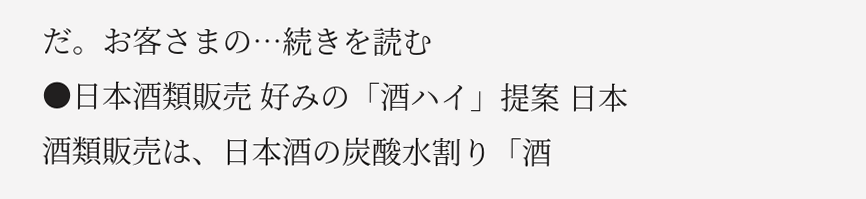だ。お客さまの…続きを読む
●日本酒類販売 好みの「酒ハイ」提案 日本酒類販売は、日本酒の炭酸水割り「酒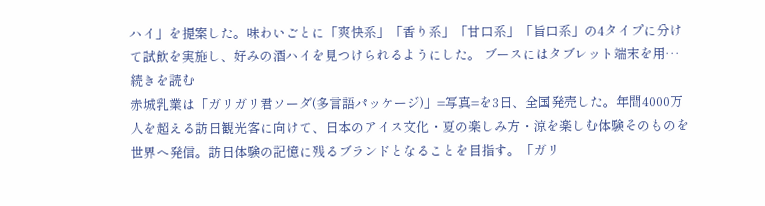ハイ」を提案した。味わいごとに「爽快系」「香り系」「甘口系」「旨口系」の4タイプに分けて試飲を実施し、好みの酒ハイを見つけられるようにした。 ブースにはタブレット端末を用…続きを読む
赤城乳業は「ガリガリ君ソーダ(多言語パッケージ)」=写真=を3日、全国発売した。年間4000万人を超える訪日観光客に向けて、日本のアイス文化・夏の楽しみ方・涼を楽しむ体験そのものを世界へ発信。訪日体験の記憶に残るブランドとなることを目指す。「ガリ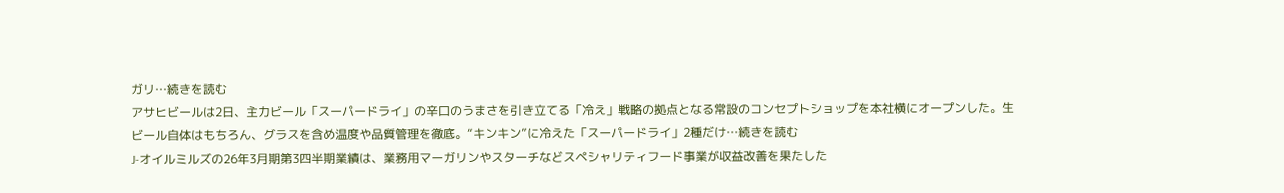ガリ…続きを読む
アサヒビールは2日、主力ビール「スーパードライ」の辛口のうまさを引き立てる「冷え」戦略の拠点となる常設のコンセプトショップを本社横にオープンした。生ビール自体はもちろん、グラスを含め温度や品質管理を徹底。“キンキン”に冷えた「スーパードライ」2種だけ…続きを読む
J-オイルミルズの26年3月期第3四半期業績は、業務用マーガリンやスターチなどスペシャリティフード事業が収益改善を果たした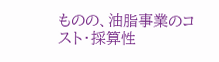ものの、油脂事業のコスト・採算性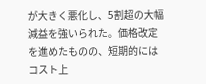が大きく悪化し、5割超の大幅減益を強いられた。価格改定を進めたものの、短期的にはコスト上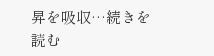昇を吸収…続きを読む